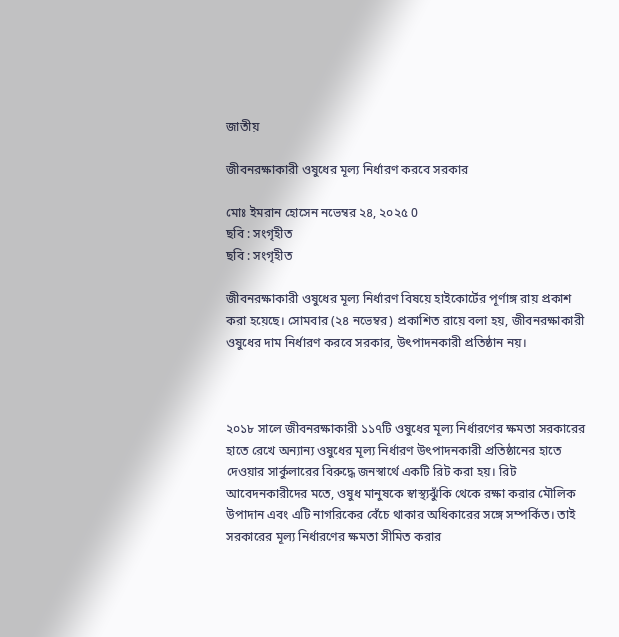জাতীয়

জীবনরক্ষাকারী ওষুধের মূল্য নির্ধারণ করবে সরকার

মোঃ ইমরান হোসেন নভেম্বর ২৪, ২০২৫ 0
ছবি : সংগৃহীত
ছবি : সংগৃহীত

জীবনরক্ষাকারী ওষুধের মূল্য নির্ধারণ বিষয়ে হাইকোর্টের পূর্ণাঙ্গ রায় প্রকাশ করা হয়েছে। সোমবার (২৪ নভেম্বর) প্রকাশিত রায়ে বলা হয়, জীবনরক্ষাকারী ওষুধের দাম নির্ধারণ করবে সরকার, উৎপাদনকারী প্রতিষ্ঠান নয়।



২০১৮ সালে জীবনরক্ষাকারী ১১৭টি ওষুধের মূল্য নির্ধারণের ক্ষমতা সরকারের হাতে রেখে অন্যান্য ওষুধের মূল্য নির্ধারণ উৎপাদনকারী প্রতিষ্ঠানের হাতে দেওয়ার সার্কুলারের বিরুদ্ধে জনস্বার্থে একটি রিট করা হয়। রিট আবেদনকারীদের মতে, ওষুধ মানুষকে স্বাস্থ্যঝুঁকি থেকে রক্ষা করার মৌলিক উপাদান এবং এটি নাগরিকের বেঁচে থাকার অধিকারের সঙ্গে সম্পর্কিত। তাই সরকারের মূল্য নির্ধারণের ক্ষমতা সীমিত করার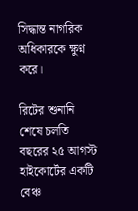সিদ্ধান্ত নাগরিক অধিকারকে ক্ষুণ্ন করে।

রিটের শুনানি শেষে চলতি বছরের ২৫ আগস্ট হাইকোর্টের একটি বেঞ্চ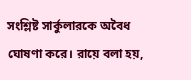সংশ্লিষ্ট সার্কুলারকে অবৈধ ঘোষণা করে। রায়ে বলা হয়,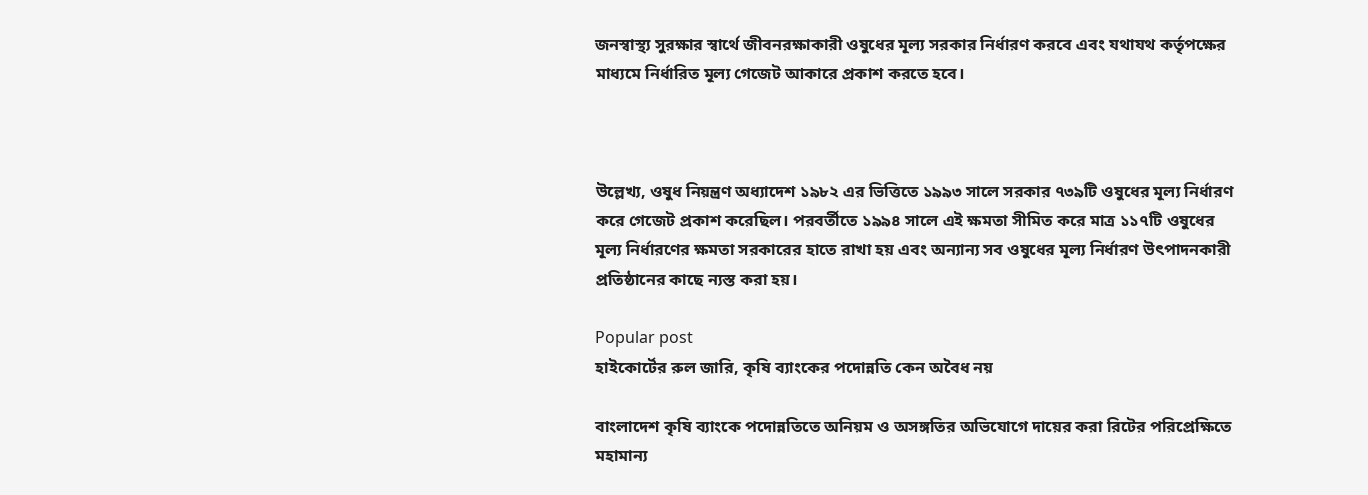জনস্বাস্থ্য সুরক্ষার স্বার্থে জীবনরক্ষাকারী ওষুধের মূল্য সরকার নির্ধারণ করবে এবং যথাযথ কর্তৃপক্ষের মাধ্যমে নির্ধারিত মূল্য গেজেট আকারে প্রকাশ করতে হবে।



উল্লেখ্য, ওষুধ নিয়ন্ত্রণ অধ্যাদেশ ১৯৮২ এর ভিত্তিতে ১৯৯৩ সালে সরকার ৭৩৯টি ওষুধের মূল্য নির্ধারণ করে গেজেট প্রকাশ করেছিল। পরবর্তীতে ১৯৯৪ সালে এই ক্ষমতা সীমিত করে মাত্র ১১৭টি ওষুধের মূল্য নির্ধারণের ক্ষমতা সরকারের হাতে রাখা হয় এবং অন্যান্য সব ওষুধের মূল্য নির্ধারণ উৎপাদনকারী প্রতিষ্ঠানের কাছে ন্যস্ত করা হয়।

Popular post
হাইকোর্টের রুল জারি, কৃষি ব্যাংকের পদোন্নতি কেন অবৈধ নয়

বাংলাদেশ কৃষি ব্যাংকে পদোন্নতিতে অনিয়ম ও অসঙ্গতির অভিযোগে দায়ের করা রিটের পরিপ্রেক্ষিতে মহামান্য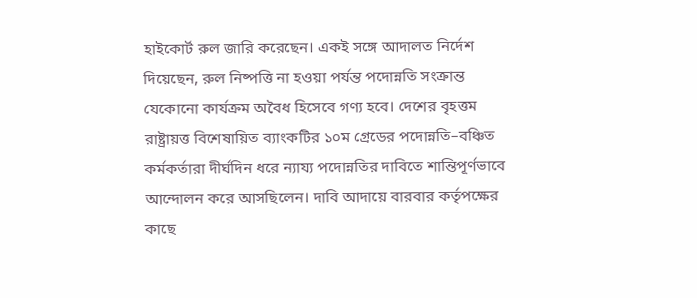হাইকোর্ট রুল জারি করেছেন। একই সঙ্গে আদালত নির্দেশ দিয়েছেন, রুল নিষ্পত্তি না হওয়া পর্যন্ত পদোন্নতি সংক্রান্ত যেকোনো কার্যক্রম অবৈধ হিসেবে গণ্য হবে। দেশের বৃহত্তম রাষ্ট্রায়ত্ত বিশেষায়িত ব্যাংকটির ১০ম গ্রেডের পদোন্নতি–বঞ্চিত কর্মকর্তারা দীর্ঘদিন ধরে ন্যায্য পদোন্নতির দাবিতে শান্তিপূর্ণভাবে আন্দোলন করে আসছিলেন। দাবি আদায়ে বারবার কর্তৃপক্ষের কাছে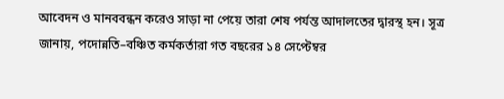আবেদন ও মানববন্ধন করেও সাড়া না পেয়ে তারা শেষ পর্যন্ত আদালতের দ্বারস্থ হন। সূত্র জানায়, পদোন্নতি–বঞ্চিত কর্মকর্তারা গত বছরের ১৪ সেপ্টেম্বর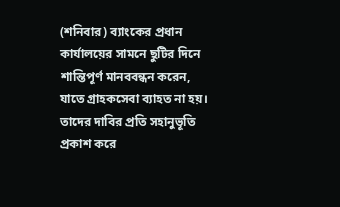(শনিবার) ব্যাংকের প্রধান কার্যালয়ের সামনে ছুটির দিনে শান্তিপূর্ণ মানববন্ধন করেন, যাতে গ্রাহকসেবা ব্যাহত না হয়। তাদের দাবির প্রতি সহানুভূতি প্রকাশ করে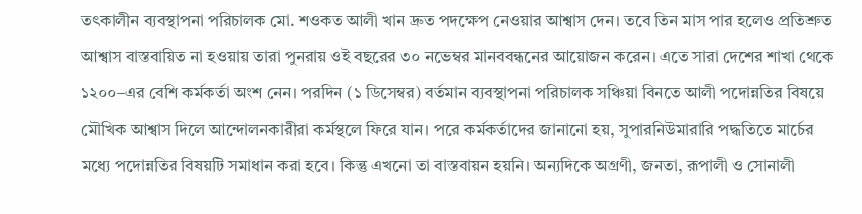তৎকালীন ব্যবস্থাপনা পরিচালক মো. শওকত আলী খান দ্রুত পদক্ষেপ নেওয়ার আশ্বাস দেন। তবে তিন মাস পার হলেও প্রতিশ্রুত আশ্বাস বাস্তবায়িত না হওয়ায় তারা পুনরায় ওই বছরের ৩০ নভেম্বর মানববন্ধনের আয়োজন করেন। এতে সারা দেশের শাখা থেকে ১২০০–এর বেশি কর্মকর্তা অংশ নেন। পরদিন (১ ডিসেম্বর) বর্তমান ব্যবস্থাপনা পরিচালক সঞ্চিয়া বিনতে আলী পদোন্নতির বিষয়ে মৌখিক আশ্বাস দিলে আন্দোলনকারীরা কর্মস্থলে ফিরে যান। পরে কর্মকর্তাদের জানানো হয়, সুপারনিউমারারি পদ্ধতিতে মার্চের মধ্যে পদোন্নতির বিষয়টি সমাধান করা হবে। কিন্তু এখনো তা বাস্তবায়ন হয়নি। অন্যদিকে অগ্রণী, জনতা, রূপালী ও সোনালী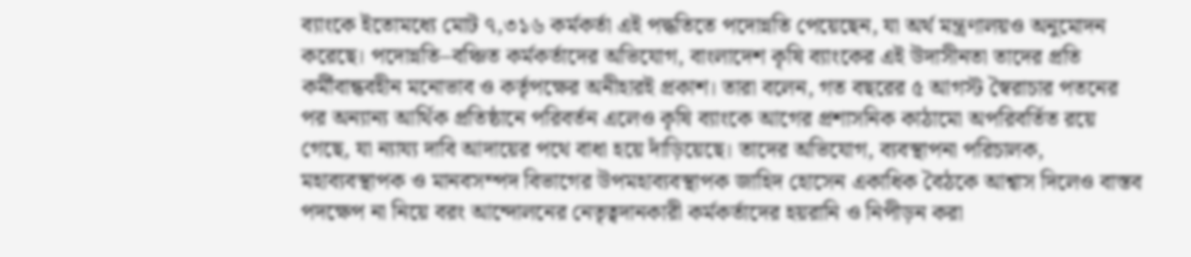ব্যাংকে ইতোমধ্যে মোট ৭,৩১৬ কর্মকর্তা এই পদ্ধতিতে পদোন্নতি পেয়েছেন, যা অর্থ মন্ত্রণালয়ও অনুমোদন করেছে। পদোন্নতি–বঞ্চিত কর্মকর্তাদের অভিযোগ, বাংলাদেশ কৃষি ব্যাংকের এই উদাসীনতা তাদের প্রতি কর্মীবান্ধবহীন মনোভাব ও কর্তৃপক্ষের অনীহারই প্রকাশ। তারা বলেন, গত বছরের ৫ আগস্ট স্বৈরাচার পতনের পর অন্যান্য আর্থিক প্রতিষ্ঠানে পরিবর্তন এলেও কৃষি ব্যাংকে আগের প্রশাসনিক কাঠামো অপরিবর্তিত রয়ে গেছে, যা ন্যায্য দাবি আদায়ের পথে বাধা হয়ে দাঁড়িয়েছে। তাদের অভিযোগ, ব্যবস্থাপনা পরিচালক, মহাব্যবস্থাপক ও মানবসম্পদ বিভাগের উপমহাব্যবস্থাপক জাহিদ হোসেন একাধিক বৈঠকে আশ্বাস দিলেও বাস্তব পদক্ষেপ না নিয়ে বরং আন্দোলনের নেতৃত্বদানকারী কর্মকর্তাদের হয়রানি ও নিপীড়ন করা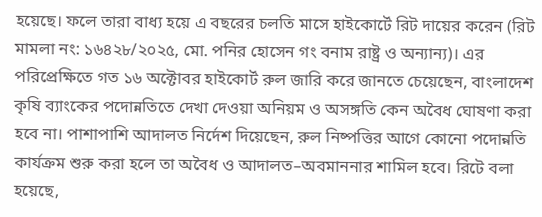হয়েছে। ফলে তারা বাধ্য হয়ে এ বছরের চলতি মাসে হাইকোর্টে রিট দায়ের করেন (রিট মামলা নং: ১৬৪২৮/২০২৫, মো. পনির হোসেন গং বনাম রাষ্ট্র ও অন্যান্য)। এর পরিপ্রেক্ষিতে গত ১৬ অক্টোবর হাইকোর্ট রুল জারি করে জানতে চেয়েছেন, বাংলাদেশ কৃষি ব্যাংকের পদোন্নতিতে দেখা দেওয়া অনিয়ম ও অসঙ্গতি কেন অবৈধ ঘোষণা করা হবে না। পাশাপাশি আদালত নির্দেশ দিয়েছেন, রুল নিষ্পত্তির আগে কোনো পদোন্নতি কার্যক্রম শুরু করা হলে তা অবৈধ ও আদালত–অবমাননার শামিল হবে। রিটে বলা হয়েছে,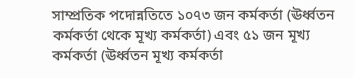সাম্প্রতিক পদোন্নতিতে ১০৭৩ জন কর্মকর্তা (ঊর্ধ্বতন কর্মকর্তা থেকে মূখ্য কর্মকর্তা) এবং ৫১ জন মূখ্য কর্মকর্তা (ঊর্ধ্বতন মূখ্য কর্মকর্তা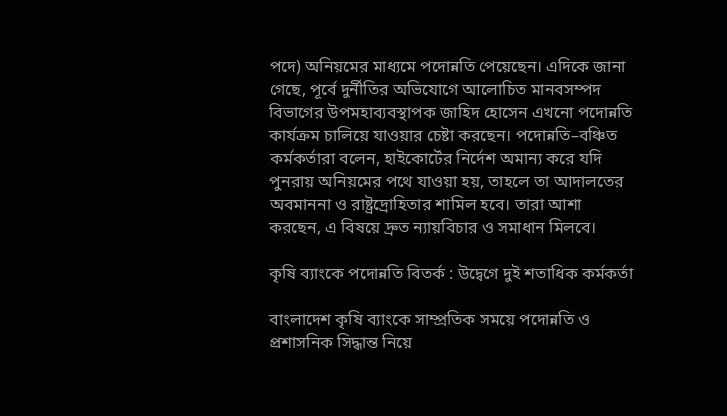পদে) অনিয়মের মাধ্যমে পদোন্নতি পেয়েছেন। এদিকে জানা গেছে, পূর্বে দুর্নীতির অভিযোগে আলোচিত মানবসম্পদ বিভাগের উপমহাব্যবস্থাপক জাহিদ হোসেন এখনো পদোন্নতি কার্যক্রম চালিয়ে যাওয়ার চেষ্টা করছেন। পদোন্নতি–বঞ্চিত কর্মকর্তারা বলেন, হাইকোর্টের নির্দেশ অমান্য করে যদি পুনরায় অনিয়মের পথে যাওয়া হয়, তাহলে তা আদালতের অবমাননা ও রাষ্ট্রদ্রোহিতার শামিল হবে। তারা আশা করছেন, এ বিষয়ে দ্রুত ন্যায়বিচার ও সমাধান মিলবে।

কৃষি ব্যাংকে পদোন্নতি বিতর্ক : উদ্বেগে দুই শতাধিক কর্মকর্তা

বাংলাদেশ কৃষি ব্যাংকে সাম্প্রতিক সময়ে পদোন্নতি ও প্রশাসনিক সিদ্ধান্ত নিয়ে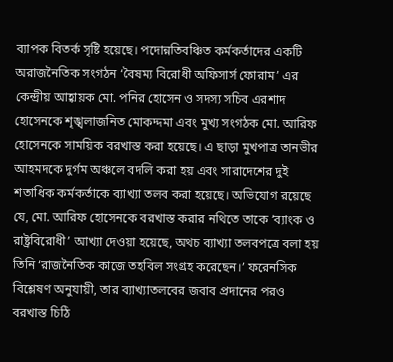ব্যাপক বিতর্ক সৃষ্টি হয়েছে। পদোন্নতিবঞ্চিত কর্মকর্তাদের একটি অরাজনৈতিক সংগঠন ‘বৈষম্য বিরোধী অফিসার্স ফোরাম’ এর কেন্দ্রীয় আহ্বায়ক মো. পনির হোসেন ও সদস্য সচিব এরশাদ হোসেনকে শৃঙ্খলাজনিত মোকদ্দমা এবং মুখ্য সংগঠক মো. আরিফ হোসেনকে সাময়িক বরখাস্ত করা হয়েছে। এ ছাড়া মুখপাত্র তানভীর আহমদকে দুর্গম অঞ্চলে বদলি করা হয় এবং সারাদেশের দুই শতাধিক কর্মকর্তাকে ব্যাখ্যা তলব করা হয়েছে। অভিযোগ রয়েছে যে, মো. আরিফ হোসেনকে বরখাস্ত করার নথিতে তাকে ‘ব্যাংক ও রাষ্ট্রবিরোধী’ আখ্যা দেওয়া হয়েছে, অথচ ব্যাখ্যা তলবপত্রে বলা হয় তিনি ‘রাজনৈতিক কাজে তহবিল সংগ্রহ করেছেন।’ ফরেনসিক বিশ্লেষণ অনুযায়ী, তার ব্যাখ্যাতলবের জবাব প্রদানের পরও বরখাস্ত চিঠি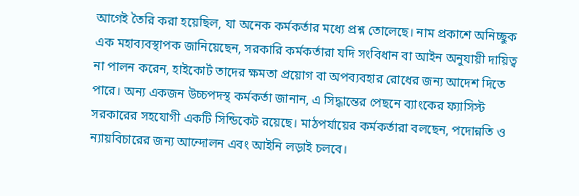আগেই তৈরি করা হয়েছিল, যা অনেক কর্মকর্তার মধ্যে প্রশ্ন তোলেছে। নাম প্রকাশে অনিচ্ছুক এক মহাব্যবস্থাপক জানিয়েছেন, সরকারি কর্মকর্তারা যদি সংবিধান বা আইন অনুযায়ী দায়িত্ব না পালন করেন, হাইকোর্ট তাদের ক্ষমতা প্রয়োগ বা অপব্যবহার রোধের জন্য আদেশ দিতে পারে। অন্য একজন উচ্চপদস্থ কর্মকর্তা জানান, এ সিদ্ধান্তের পেছনে ব্যাংকের ফ্যাসিস্ট সরকারের সহযোগী একটি সিন্ডিকেট রয়েছে। মাঠপর্যায়ের কর্মকর্তারা বলছেন, পদোন্নতি ও ন্যায়বিচারের জন্য আন্দোলন এবং আইনি লড়াই চলবে।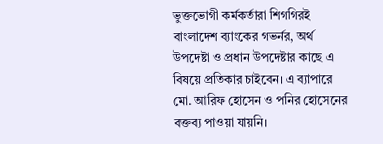ভুক্তভোগী কর্মকর্তারা শিগগিরই বাংলাদেশ ব্যাংকের গভর্নর, অর্থ উপদেষ্টা ও প্রধান উপদেষ্টার কাছে এ বিষয়ে প্রতিকার চাইবেন। এ ব্যাপারে মো. আরিফ হোসেন ও পনির হোসেনের বক্তব্য পাওয়া যায়নি।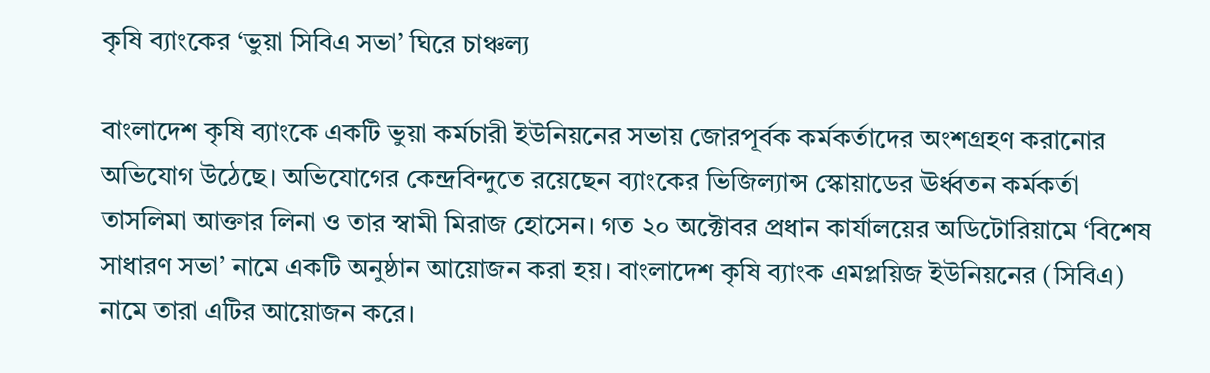কৃষি ব্যাংকের ‘ভুয়া সিবিএ সভা’ ঘিরে চাঞ্চল্য

বাংলাদেশ কৃষি ব্যাংকে একটি ভুয়া কর্মচারী ইউনিয়নের সভায় জোরপূর্বক কর্মকর্তাদের অংশগ্রহণ করানোর অভিযোগ উঠেছে। অভিযোগের কেন্দ্রবিন্দুতে রয়েছেন ব্যাংকের ভিজিল্যান্স স্কোয়াডের ঊর্ধ্বতন কর্মকর্তা তাসলিমা আক্তার লিনা ও তার স্বামী মিরাজ হোসেন। গত ২০ অক্টোবর প্রধান কার্যালয়ের অডিটোরিয়ামে ‘বিশেষ সাধারণ সভা’ নামে একটি অনুষ্ঠান আয়োজন করা হয়। বাংলাদেশ কৃষি ব্যাংক এমপ্লয়িজ ইউনিয়নের (সিবিএ) নামে তারা এটির আয়োজন করে।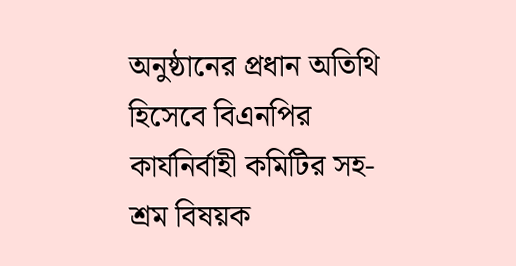অনুষ্ঠানের প্রধান অতিথি হিসেবে বিএনপির কার্যনির্বাহী কমিটির সহ-শ্রম বিষয়ক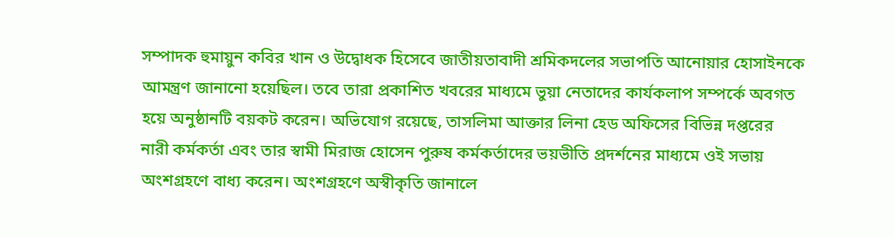সম্পাদক হুমায়ুন কবির খান ও উদ্বোধক হিসেবে জাতীয়তাবাদী শ্রমিকদলের সভাপতি আনোয়ার হোসাইনকে আমন্ত্রণ জানানো হয়েছিল। তবে তারা প্রকাশিত খবরের মাধ্যমে ভুয়া নেতাদের কার্যকলাপ সম্পর্কে অবগত হয়ে অনুষ্ঠানটি বয়কট করেন। অভিযোগ রয়েছে, তাসলিমা আক্তার লিনা হেড অফিসের বিভিন্ন দপ্তরের নারী কর্মকর্তা এবং তার স্বামী মিরাজ হোসেন পুরুষ কর্মকর্তাদের ভয়ভীতি প্রদর্শনের মাধ্যমে ওই সভায় অংশগ্রহণে বাধ্য করেন। অংশগ্রহণে অস্বীকৃতি জানালে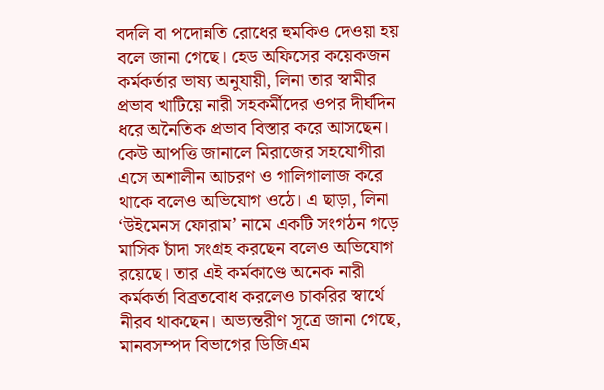বদলি বা পদোন্নতি রোধের হুমকিও দেওয়া হয় বলে জানা গেছে। হেড অফিসের কয়েকজন কর্মকর্তার ভাষ্য অনুযায়ী, লিনা তার স্বামীর প্রভাব খাটিয়ে নারী সহকর্মীদের ওপর দীর্ঘদিন ধরে অনৈতিক প্রভাব বিস্তার করে আসছেন। কেউ আপত্তি জানালে মিরাজের সহযোগীরা এসে অশালীন আচরণ ও গালিগালাজ করে থাকে বলেও অভিযোগ ওঠে। এ ছাড়া, লিনা ‘উইমেনস ফোরাম’ নামে একটি সংগঠন গড়ে মাসিক চাঁদা সংগ্রহ করছেন বলেও অভিযোগ রয়েছে। তার এই কর্মকাণ্ডে অনেক নারী কর্মকর্তা বিব্রতবোধ করলেও চাকরির স্বার্থে নীরব থাকছেন। অভ্যন্তরীণ সূত্রে জানা গেছে, মানবসম্পদ বিভাগের ডিজিএম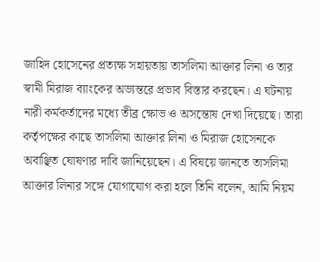জাহিদ হোসেনের প্রত্যক্ষ সহায়তায় তাসলিমা আক্তার লিনা ও তার স্বামী মিরাজ ব্যাংকের অভ্যন্তরে প্রভাব বিস্তার করছেন। এ ঘটনায় নারী কর্মকর্তাদের মধ্যে তীব্র ক্ষোভ ও অসন্তোষ দেখা দিয়েছে। তারা কর্তৃপক্ষের কাছে তাসলিমা আক্তার লিনা ও মিরাজ হোসেনকে অবাঞ্ছিত ঘোষণার দাবি জানিয়েছেন। এ বিষয়ে জানতে তাসলিমা আক্তার লিনার সঙ্গে যোগাযোগ করা হলে তিনি বলেন, আমি নিয়ম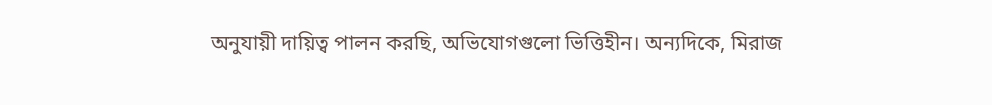অনুযায়ী দায়িত্ব পালন করছি, অভিযোগগুলো ভিত্তিহীন। অন্যদিকে, মিরাজ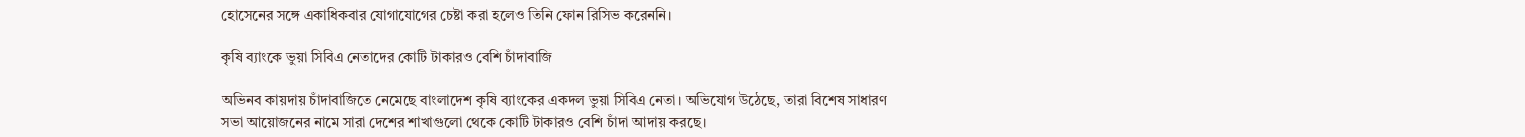হোসেনের সঙ্গে একাধিকবার যোগাযোগের চেষ্টা করা হলেও তিনি ফোন রিসিভ করেননি।

কৃষি ব্যাংকে ভুয়া সিবিএ নেতাদের কোটি টাকারও বেশি চাঁদাবাজি

অভিনব কায়দায় চাঁদাবাজিতে নেমেছে বাংলাদেশ কৃষি ব্যাংকের একদল ভুয়া সিবিএ নেতা। অভিযোগ উঠেছে, তারা বিশেষ সাধারণ সভা আয়োজনের নামে সারা দেশের শাখাগুলো থেকে কোটি টাকারও বেশি চাঁদা আদায় করছে।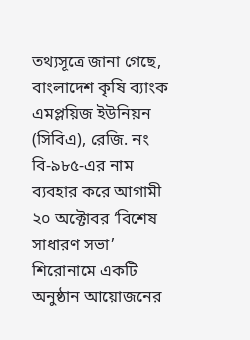তথ্যসূত্রে জানা গেছে, বাংলাদেশ কৃষি ব্যাংক এমপ্লয়িজ ইউনিয়ন (সিবিএ), রেজি. নং বি-৯৮৫-এর নাম ব্যবহার করে আগামী ২০ অক্টোবর ‘বিশেষ সাধারণ সভা’ শিরোনামে একটি অনুষ্ঠান আয়োজনের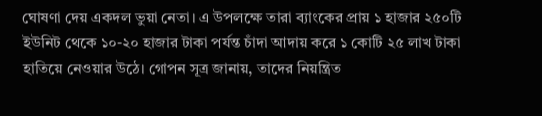ঘোষণা দেয় একদল ভুয়া নেতা। এ উপলক্ষে তারা ব্যাংকের প্রায় ১ হাজার ২৫০টি ইউনিট থেকে ১০-২০ হাজার টাকা পর্যন্ত চাঁদা আদায় করে ১ কোটি ২৫ লাখ টাকা হাতিয়ে নেওয়ার উঠে। গোপন সূত্র জানায়, তাদের নিয়ন্ত্রিত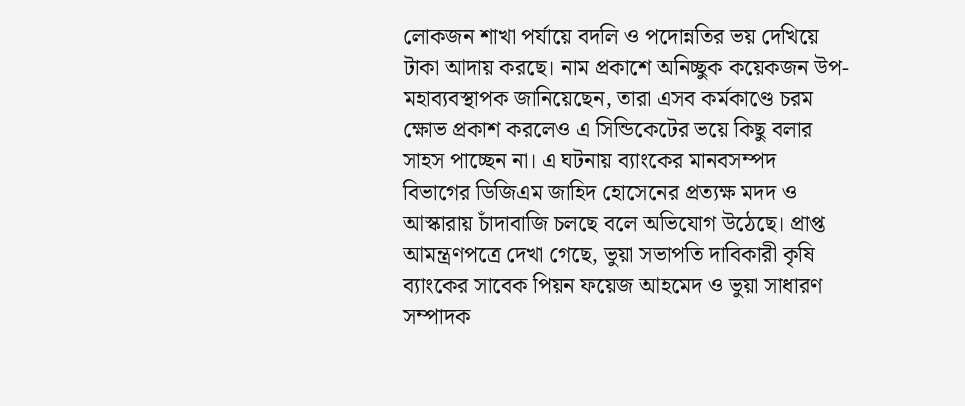লোকজন শাখা পর্যায়ে বদলি ও পদোন্নতির ভয় দেখিয়ে টাকা আদায় করছে। নাম প্রকাশে অনিচ্ছুক কয়েকজন উপ-মহাব্যবস্থাপক জানিয়েছেন, তারা এসব কর্মকাণ্ডে চরম ক্ষোভ প্রকাশ করলেও এ সিন্ডিকেটের ভয়ে কিছু বলার সাহস পাচ্ছেন না। এ ঘটনায় ব্যাংকের মানবসম্পদ বিভাগের ডিজিএম জাহিদ হোসেনের প্রত্যক্ষ মদদ ও আস্কারায় চাঁদাবাজি চলছে বলে অভিযোগ উঠেছে। প্রাপ্ত আমন্ত্রণপত্রে দেখা গেছে, ভুয়া সভাপতি দাবিকারী কৃষি ব্যাংকের সাবেক পিয়ন ফয়েজ আহমেদ ও ভুয়া সাধারণ সম্পাদক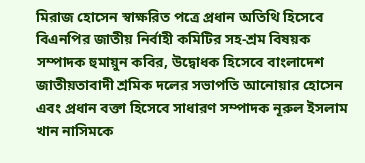মিরাজ হোসেন স্বাক্ষরিত পত্রে প্রধান অতিথি হিসেবে বিএনপির জাতীয় নির্বাহী কমিটির সহ-শ্রম বিষয়ক সম্পাদক হুমায়ুন কবির, উদ্বোধক হিসেবে বাংলাদেশ জাতীয়তাবাদী শ্রমিক দলের সভাপতি আনোয়ার হোসেন এবং প্রধান বক্তা হিসেবে সাধারণ সম্পাদক নূরুল ইসলাম খান নাসিমকে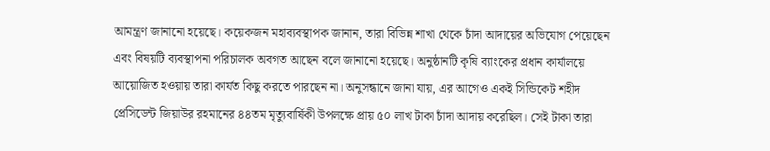আমন্ত্রণ জানানো হয়েছে। কয়েকজন মহাব্যবস্থাপক জানান, তারা বিভিন্ন শাখা থেকে চাঁদা আদায়ের অভিযোগ পেয়েছেন এবং বিষয়টি ব্যবস্থাপনা পরিচালক অবগত আছেন বলে জানানো হয়েছে। অনুষ্ঠানটি কৃষি ব্যাংকের প্রধান কার্যালয়ে আয়োজিত হওয়ায় তারা কার্যত কিছু করতে পারছেন না। অনুসন্ধানে জানা যায়, এর আগেও একই সিন্ডিকেট শহীদ প্রেসিডেন্ট জিয়াউর রহমানের ৪৪তম মৃত্যুবার্ষিকী উপলক্ষে প্রায় ৫০ লাখ টাকা চাঁদা আদায় করেছিল। সেই টাকা তারা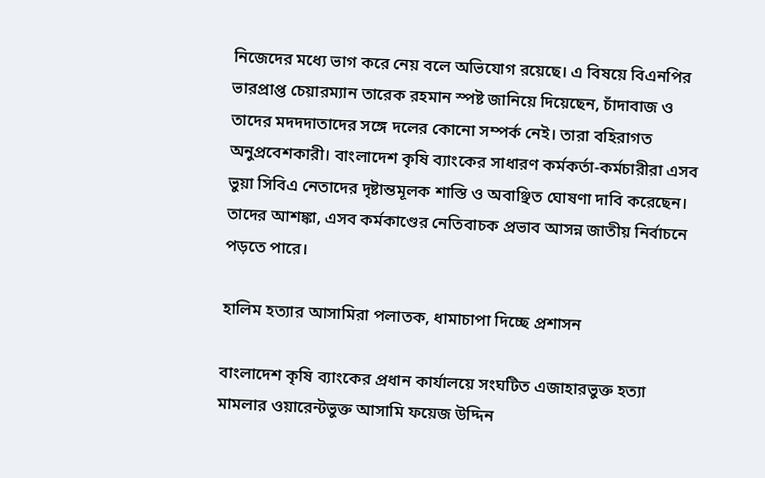নিজেদের মধ্যে ভাগ করে নেয় বলে অভিযোগ রয়েছে। এ বিষয়ে বিএনপির ভারপ্রাপ্ত চেয়ারম্যান তারেক রহমান স্পষ্ট জানিয়ে দিয়েছেন, চাঁদাবাজ ও তাদের মদদদাতাদের সঙ্গে দলের কোনো সম্পর্ক নেই। তারা বহিরাগত অনুপ্রবেশকারী। বাংলাদেশ কৃষি ব্যাংকের সাধারণ কর্মকর্তা-কর্মচারীরা এসব ভুয়া সিবিএ নেতাদের দৃষ্টান্তমূলক শাস্তি ও অবাঞ্ছিত ঘোষণা দাবি করেছেন। তাদের আশঙ্কা, এসব কর্মকাণ্ডের নেতিবাচক প্রভাব আসন্ন জাতীয় নির্বাচনে পড়তে পারে।

হালিম হত্যার আসামিরা পলাতক, ধামাচাপা দিচ্ছে প্রশাসন

বাংলাদেশ কৃষি ব্যাংকের প্রধান কার্যালয়ে সংঘটিত এজাহারভুক্ত হত্যা মামলার ওয়ারেন্টভুক্ত আসামি ফয়েজ উদ্দিন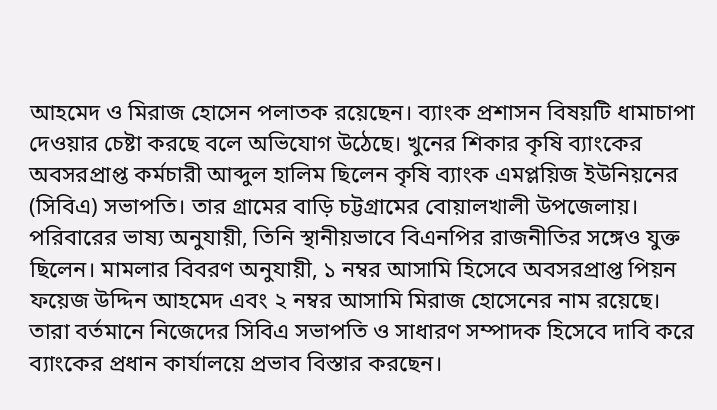আহমেদ ও মিরাজ হোসেন পলাতক রয়েছেন। ব্যাংক প্রশাসন বিষয়টি ধামাচাপা দেওয়ার চেষ্টা করছে বলে অভিযোগ উঠেছে। খুনের শিকার কৃষি ব্যাংকের অবসরপ্রাপ্ত কর্মচারী আব্দুল হালিম ছিলেন কৃষি ব্যাংক এমপ্লয়িজ ইউনিয়নের (সিবিএ) সভাপতি। তার গ্রামের বাড়ি চট্টগ্রামের বোয়ালখালী উপজেলায়। পরিবারের ভাষ্য অনুযায়ী, তিনি স্থানীয়ভাবে বিএনপির রাজনীতির সঙ্গেও যুক্ত ছিলেন। মামলার বিবরণ অনুযায়ী, ১ নম্বর আসামি হিসেবে অবসরপ্রাপ্ত পিয়ন ফয়েজ উদ্দিন আহমেদ এবং ২ নম্বর আসামি মিরাজ হোসেনের নাম রয়েছে। তারা বর্তমানে নিজেদের সিবিএ সভাপতি ও সাধারণ সম্পাদক হিসেবে দাবি করে ব্যাংকের প্রধান কার্যালয়ে প্রভাব বিস্তার করছেন।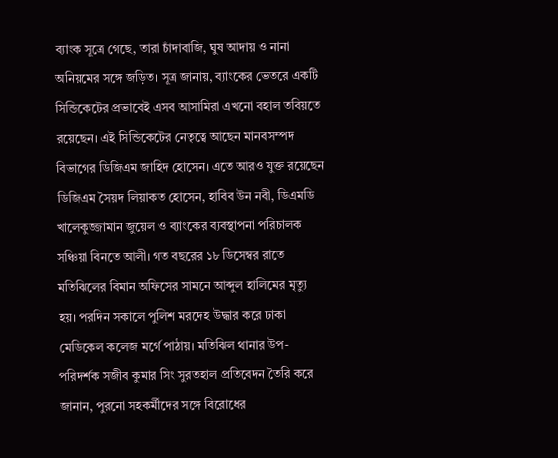ব্যাংক সূত্রে গেছে, তারা চাঁদাবাজি, ঘুষ আদায় ও নানা অনিয়মের সঙ্গে জড়িত। সূত্র জানায়, ব্যাংকের ভেতরে একটি সিন্ডিকেটের প্রভাবেই এসব আসামিরা এখনো বহাল তবিয়তে রয়েছেন। এই সিন্ডিকেটের নেতৃত্বে আছেন মানবসম্পদ বিভাগের ডিজিএম জাহিদ হোসেন। এতে আরও যুক্ত রয়েছেন ডিজিএম সৈয়দ লিয়াকত হোসেন, হাবিব উন নবী, ডিএমডি খালেকুজ্জামান জুয়েল ও ব্যাংকের ব্যবস্থাপনা পরিচালক সঞ্চিয়া বিনতে আলী। গত বছরের ১৮ ডিসেম্বর রাতে মতিঝিলের বিমান অফিসের সামনে আব্দুল হালিমের মৃত্যু হয়। পরদিন সকালে পুলিশ মরদেহ উদ্ধার করে ঢাকা মেডিকেল কলেজ মর্গে পাঠায়। মতিঝিল থানার উপ-পরিদর্শক সজীব কুমার সিং সুরতহাল প্রতিবেদন তৈরি করে জানান, পুরনো সহকর্মীদের সঙ্গে বিরোধের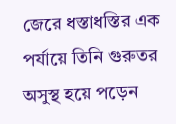জেরে ধস্তাধস্তির এক পর্যায়ে তিনি গুরুতর অসুস্থ হয়ে পড়েন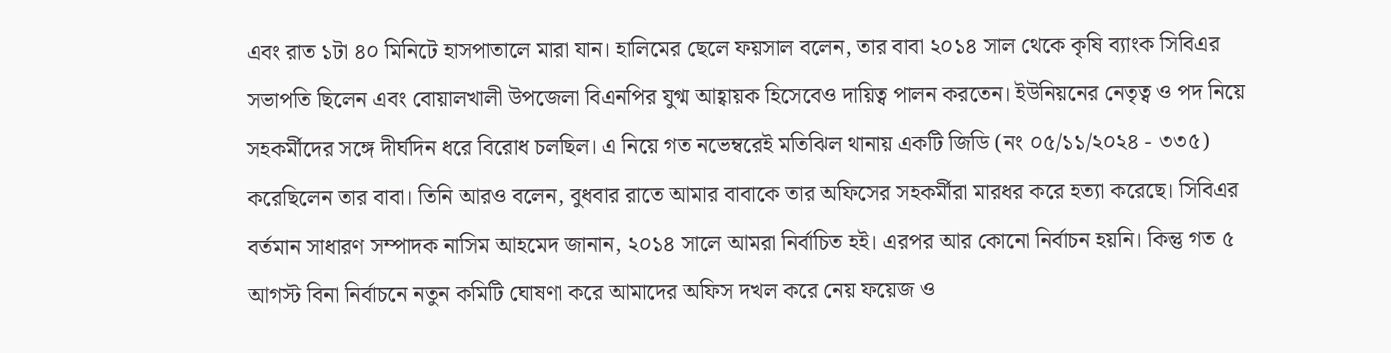এবং রাত ১টা ৪০ মিনিটে হাসপাতালে মারা যান। হালিমের ছেলে ফয়সাল বলেন, তার বাবা ২০১৪ সাল থেকে কৃষি ব্যাংক সিবিএর সভাপতি ছিলেন এবং বোয়ালখালী উপজেলা বিএনপির যুগ্ম আহ্বায়ক হিসেবেও দায়িত্ব পালন করতেন। ইউনিয়নের নেতৃত্ব ও পদ নিয়ে সহকর্মীদের সঙ্গে দীর্ঘদিন ধরে বিরোধ চলছিল। এ নিয়ে গত নভেম্বরেই মতিঝিল থানায় একটি জিডি (নং ০৫/১১/২০২৪ - ৩৩৫) করেছিলেন তার বাবা। তিনি আরও বলেন, বুধবার রাতে আমার বাবাকে তার অফিসের সহকর্মীরা মারধর করে হত্যা করেছে। সিবিএর বর্তমান সাধারণ সম্পাদক নাসিম আহমেদ জানান, ২০১৪ সালে আমরা নির্বাচিত হই। এরপর আর কোনো নির্বাচন হয়নি। কিন্তু গত ৫ আগস্ট বিনা নির্বাচনে নতুন কমিটি ঘোষণা করে আমাদের অফিস দখল করে নেয় ফয়েজ ও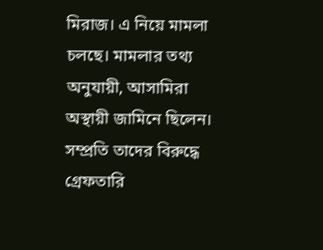মিরাজ। এ নিয়ে মামলা চলছে। মামলার তথ্য অনুযায়ী, আসামিরা অস্থায়ী জামিনে ছিলেন। সম্প্রতি তাদের বিরুদ্ধে গ্রেফতারি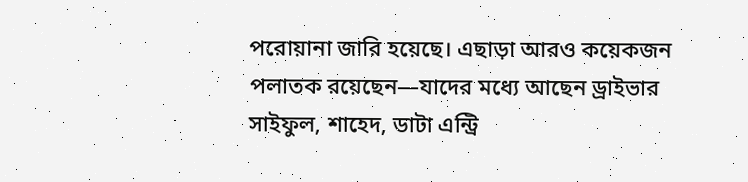পরোয়ানা জারি হয়েছে। এছাড়া আরও কয়েকজন পলাতক রয়েছেন—যাদের মধ্যে আছেন ড্রাইভার সাইফুল, শাহেদ, ডাটা এন্ট্রি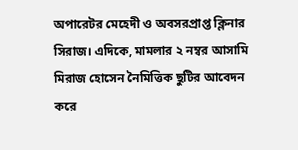অপারেটর মেহেদী ও অবসরপ্রাপ্ত ক্লিনার সিরাজ। এদিকে, মামলার ২ নম্বর আসামি মিরাজ হোসেন নৈমিত্তিক ছুটির আবেদন করে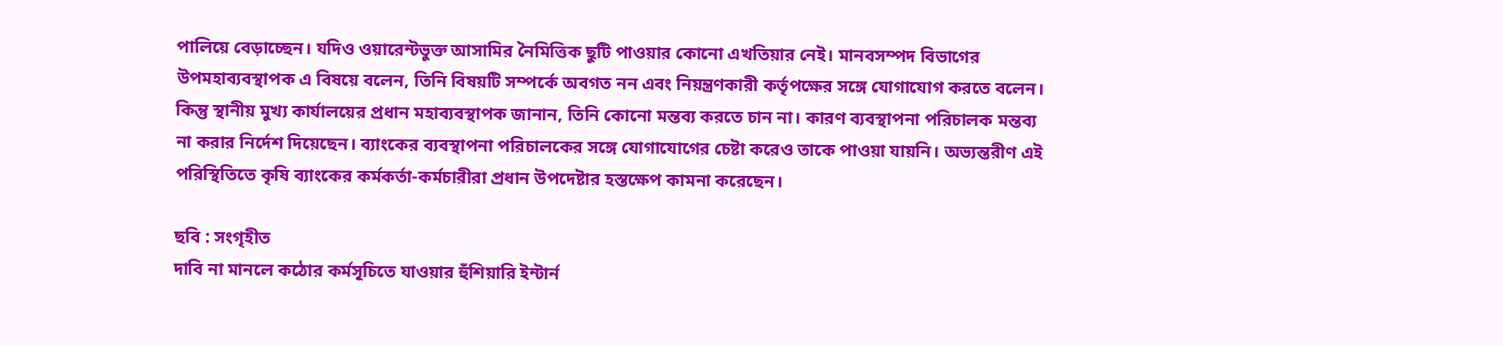পালিয়ে বেড়াচ্ছেন। যদিও ওয়ারেন্টভুক্ত আসামির নৈমিত্তিক ছুটি পাওয়ার কোনো এখতিয়ার নেই। মানবসম্পদ বিভাগের উপমহাব্যবস্থাপক এ বিষয়ে বলেন, তিনি বিষয়টি সম্পর্কে অবগত নন এবং নিয়ন্ত্রণকারী কর্তৃপক্ষের সঙ্গে যোগাযোগ করতে বলেন।  কিন্তু স্থানীয় মুখ্য কার্যালয়ের প্রধান মহাব্যবস্থাপক জানান, তিনি কোনো মন্তব্য করতে চান না। কারণ ব্যবস্থাপনা পরিচালক মন্তব্য না করার নির্দেশ দিয়েছেন। ব্যাংকের ব্যবস্থাপনা পরিচালকের সঙ্গে যোগাযোগের চেষ্টা করেও তাকে পাওয়া যায়নি। অভ্যন্তরীণ এই পরিস্থিতিতে কৃষি ব্যাংকের কর্মকর্তা-কর্মচারীরা প্রধান উপদেষ্টার হস্তক্ষেপ কামনা করেছেন।

ছবি : সংগৃহীত
দাবি না মানলে কঠোর কর্মসূচিতে যাওয়ার হুঁশিয়ারি ইন্টার্ন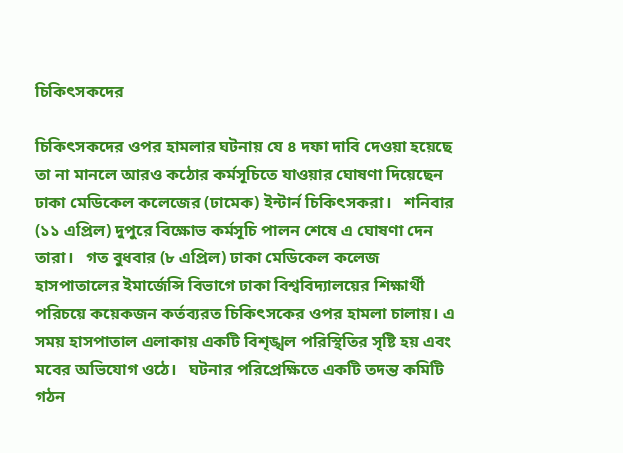চিকিৎসকদের

চিকিৎসকদের ওপর হামলার ঘটনায় যে ৪ দফা দাবি দেওয়া হয়েছে তা না মানলে আরও কঠোর কর্মসূচিতে যাওয়ার ঘোষণা দিয়েছেন ঢাকা মেডিকেল কলেজের (ঢামেক) ইন্টার্ন চিকিৎসকরা।   শনিবার (১১ এপ্রিল) দুপুরে বিক্ষোভ কর্মসূচি পালন শেষে এ ঘোষণা দেন তারা।   গত বুধবার (৮ এপ্রিল) ঢাকা মেডিকেল কলেজ হাসপাতালের ইমার্জেন্সি বিভাগে ঢাকা বিশ্ববিদ্যালয়ের শিক্ষার্থী পরিচয়ে কয়েকজন কর্তব্যরত চিকিৎসকের ওপর হামলা চালায়। এ সময় হাসপাতাল এলাকায় একটি বিশৃঙ্খল পরিস্থিতির সৃষ্টি হয় এবং মবের অভিযোগ ওঠে।   ঘটনার পরিপ্রেক্ষিতে একটি তদন্ত কমিটি গঠন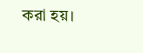করা হয়।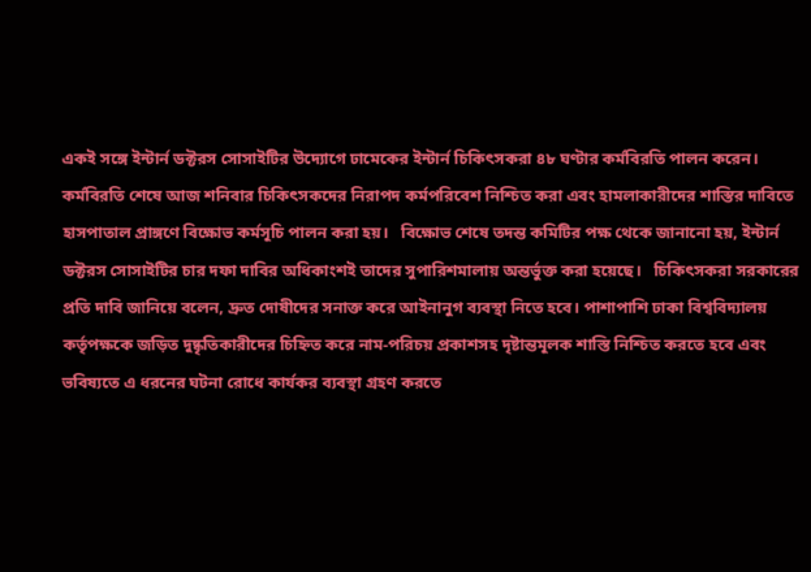একই সঙ্গে ইন্টার্ন ডক্টরস সোসাইটির উদ্যোগে ঢামেকের ইন্টার্ন চিকিৎসকরা ৪৮ ঘণ্টার কর্মবিরতি পালন করেন।   কর্মবিরতি শেষে আজ শনিবার চিকিৎসকদের নিরাপদ কর্মপরিবেশ নিশ্চিত করা এবং হামলাকারীদের শাস্তির দাবিতে হাসপাতাল প্রাঙ্গণে বিক্ষোভ কর্মসূচি পালন করা হয়।   বিক্ষোভ শেষে তদন্ত কমিটির পক্ষ থেকে জানানো হয়, ইন্টার্ন ডক্টরস সোসাইটির চার দফা দাবির অধিকাংশই তাদের সুপারিশমালায় অন্তর্ভুক্ত করা হয়েছে।   চিকিৎসকরা সরকারের প্রতি দাবি জানিয়ে বলেন, দ্রুত দোষীদের সনাক্ত করে আইনানুগ ব্যবস্থা নিতে হবে। পাশাপাশি ঢাকা বিশ্ববিদ্যালয় কর্তৃপক্ষকে জড়িত দুষ্কৃতিকারীদের চিহ্নিত করে নাম-পরিচয় প্রকাশসহ দৃষ্টান্তমূলক শাস্তি নিশ্চিত করতে হবে এবং ভবিষ্যতে এ ধরনের ঘটনা রোধে কার্যকর ব্যবস্থা গ্রহণ করতে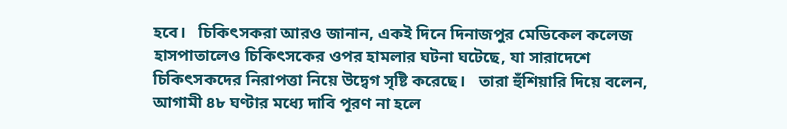হবে।   চিকিৎসকরা আরও জানান, একই দিনে দিনাজপুর মেডিকেল কলেজ হাসপাতালেও চিকিৎসকের ওপর হামলার ঘটনা ঘটেছে, যা সারাদেশে চিকিৎসকদের নিরাপত্তা নিয়ে উদ্বেগ সৃষ্টি করেছে।   তারা হুঁশিয়ারি দিয়ে বলেন, আগামী ৪৮ ঘণ্টার মধ্যে দাবি পূরণ না হলে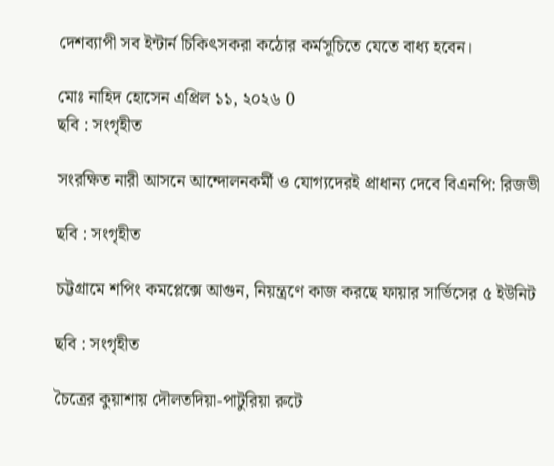দেশব্যাপী সব ইন্টার্ন চিকিৎসকরা কঠোর কর্মসূচিতে যেতে বাধ্য হবেন।

মোঃ নাহিদ হোসেন এপ্রিল ১১, ২০২৬ 0
ছবি : সংগৃহীত

সংরক্ষিত নারী আসনে আন্দোলনকর্মী ও যোগ্যদেরই প্রাধান্য দেবে বিএনপি: রিজভী

ছবি : সংগৃহীত

চট্টগ্রামে শপিং কমপ্লেক্সে আগুন, নিয়ন্ত্রণে কাজ করছে ফায়ার সার্ভিসের ৫ ইউনিট

ছবি : সংগৃহীত

চৈত্রের কুয়াশায় দৌলতদিয়া-পাটুরিয়া রুটে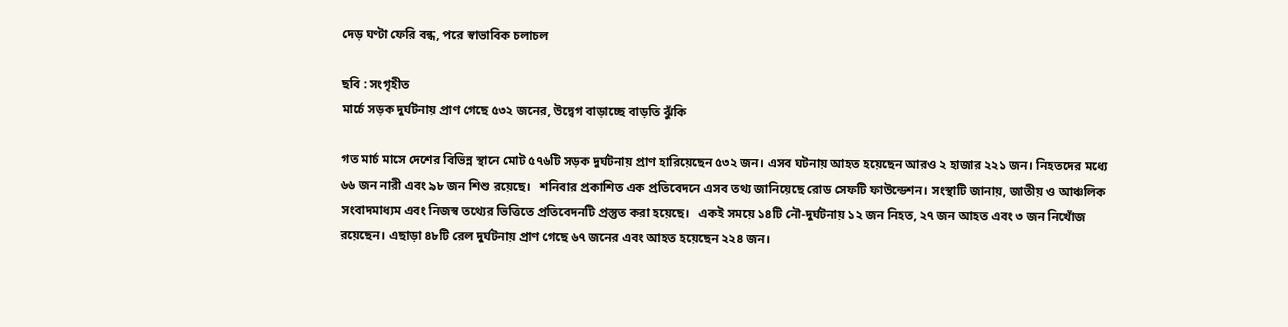দেড় ঘণ্টা ফেরি বন্ধ, পরে স্বাভাবিক চলাচল

ছবি : সংগৃহীত
মার্চে সড়ক দুর্ঘটনায় প্রাণ গেছে ৫৩২ জনের, উদ্বেগ বাড়াচ্ছে বাড়তি ঝুঁকি

গত মার্চ মাসে দেশের বিভিন্ন স্থানে মোট ৫৭৬টি সড়ক দুর্ঘটনায় প্রাণ হারিয়েছেন ৫৩২ জন। এসব ঘটনায় আহত হয়েছেন আরও ২ হাজার ২২১ জন। নিহতদের মধ্যে ৬৬ জন নারী এবং ৯৮ জন শিশু রয়েছে।   শনিবার প্রকাশিত এক প্রতিবেদনে এসব তথ্য জানিয়েছে রোড সেফটি ফাউন্ডেশন। সংস্থাটি জানায়, জাতীয় ও আঞ্চলিক সংবাদমাধ্যম এবং নিজস্ব তথ্যের ভিত্তিতে প্রতিবেদনটি প্রস্তুত করা হয়েছে।   একই সময়ে ১৪টি নৌ-দুর্ঘটনায় ১২ জন নিহত, ২৭ জন আহত এবং ৩ জন নিখোঁজ রয়েছেন। এছাড়া ৪৮টি রেল দুর্ঘটনায় প্রাণ গেছে ৬৭ জনের এবং আহত হয়েছেন ২২৪ জন।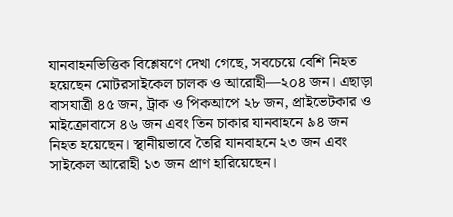যানবাহনভিত্তিক বিশ্লেষণে দেখা গেছে, সবচেয়ে বেশি নিহত হয়েছেন মোটরসাইকেল চালক ও আরোহী—২০৪ জন। এছাড়া বাসযাত্রী ৪৫ জন, ট্রাক ও পিকআপে ২৮ জন, প্রাইভেটকার ও মাইক্রোবাসে ৪৬ জন এবং তিন চাকার যানবাহনে ৯৪ জন নিহত হয়েছেন। স্থানীয়ভাবে তৈরি যানবাহনে ২৩ জন এবং সাইকেল আরোহী ১৩ জন প্রাণ হারিয়েছেন।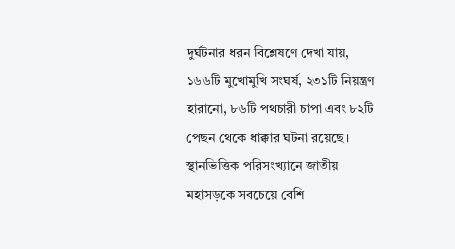দুর্ঘটনার ধরন বিশ্লেষণে দেখা যায়, ১৬৬টি মুখোমুখি সংঘর্ষ, ২৩১টি নিয়ন্ত্রণ হারানো, ৮৬টি পথচারী চাপা এবং ৮২টি পেছন থেকে ধাক্কার ঘটনা রয়েছে।   স্থানভিত্তিক পরিসংখ্যানে জাতীয় মহাসড়কে সবচেয়ে বেশি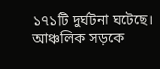১৭১টি দুর্ঘটনা ঘটেছে। আঞ্চলিক সড়কে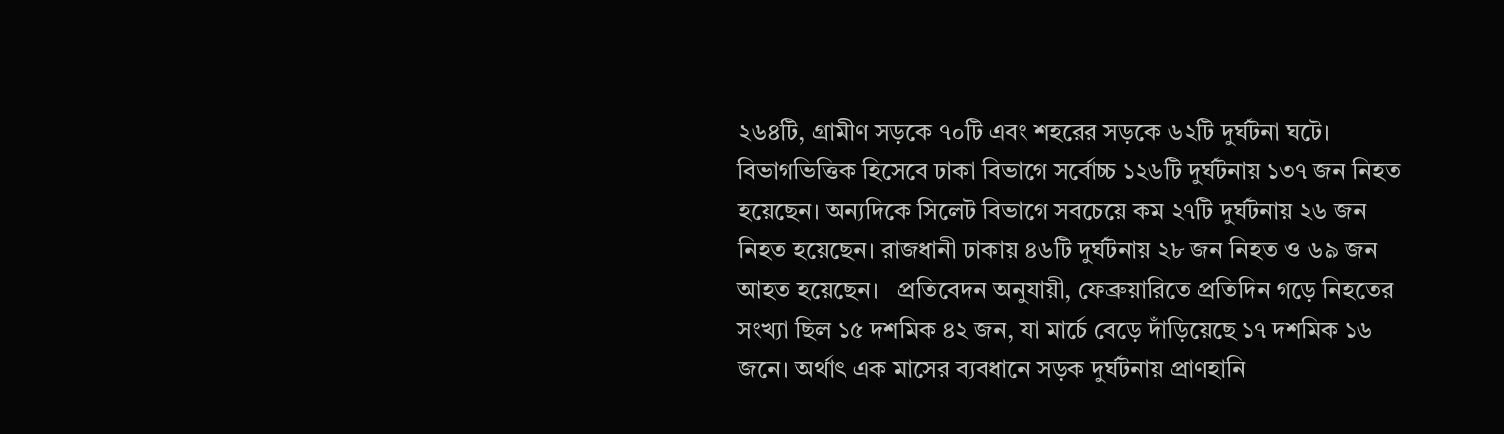২৬৪টি, গ্রামীণ সড়কে ৭০টি এবং শহরের সড়কে ৬২টি দুর্ঘটনা ঘটে।   বিভাগভিত্তিক হিসেবে ঢাকা বিভাগে সর্বোচ্চ ১২৬টি দুর্ঘটনায় ১৩৭ জন নিহত হয়েছেন। অন্যদিকে সিলেট বিভাগে সবচেয়ে কম ২৭টি দুর্ঘটনায় ২৬ জন নিহত হয়েছেন। রাজধানী ঢাকায় ৪৬টি দুর্ঘটনায় ২৮ জন নিহত ও ৬৯ জন আহত হয়েছেন।   প্রতিবেদন অনুযায়ী, ফেব্রুয়ারিতে প্রতিদিন গড়ে নিহতের সংখ্যা ছিল ১৫ দশমিক ৪২ জন, যা মার্চে বেড়ে দাঁড়িয়েছে ১৭ দশমিক ১৬ জনে। অর্থাৎ এক মাসের ব্যবধানে সড়ক দুর্ঘটনায় প্রাণহানি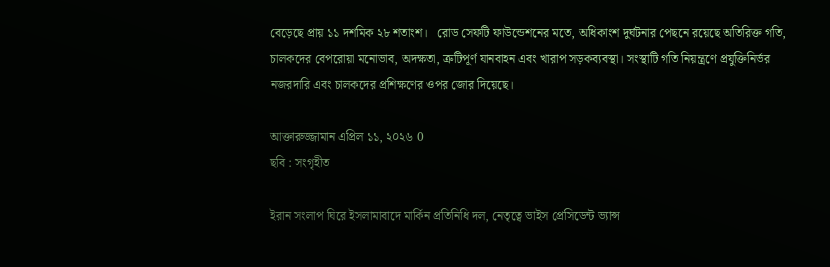বেড়েছে প্রায় ১১ দশমিক ২৮ শতাংশ।   রোড সেফটি ফাউন্ডেশনের মতে, অধিকাংশ দুর্ঘটনার পেছনে রয়েছে অতিরিক্ত গতি, চালকদের বেপরোয়া মনোভাব, অদক্ষতা, ত্রুটিপূর্ণ যানবাহন এবং খারাপ সড়কব্যবস্থা। সংস্থাটি গতি নিয়ন্ত্রণে প্রযুক্তিনির্ভর নজরদারি এবং চালকদের প্রশিক্ষণের ওপর জোর দিয়েছে।

আক্তারুজ্জামান এপ্রিল ১১, ২০২৬ 0
ছবি : সংগৃহীত

ইরান সংলাপ ঘিরে ইসলামাবাদে মার্কিন প্রতিনিধি দল, নেতৃত্বে ভাইস প্রেসিডেন্ট ভ্যান্স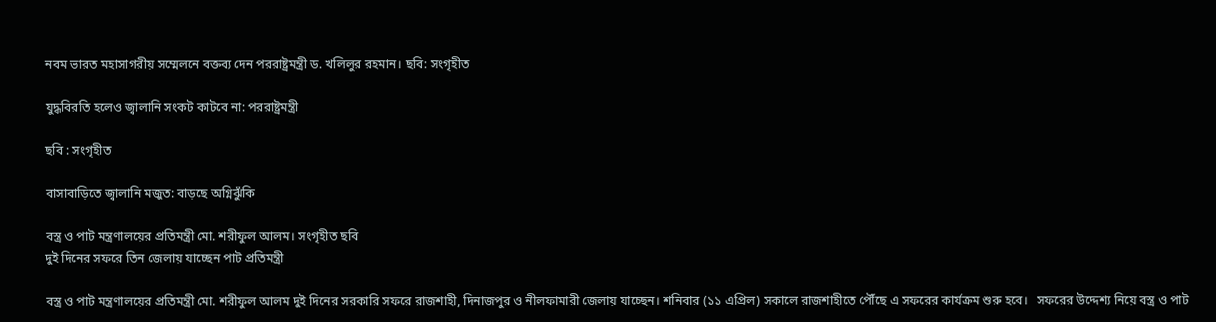নবম ভারত মহাসাগরীয় সম্মেলনে বক্তব্য দেন পররাষ্ট্রমন্ত্রী ড. খলিলুর রহমান। ছবি: সংগৃহীত

যুদ্ধবিরতি হলেও জ্বালানি সংকট কাটবে না: পররাষ্ট্রমন্ত্রী

ছবি : সংগৃহীত

বাসাবাড়িতে জ্বালানি মজুত: বাড়ছে অগ্নিঝুঁকি

বস্ত্র ও পাট মন্ত্রণালয়ের প্রতিমন্ত্রী মো. শরীফুল আলম। সংগৃহীত ছবি
দুই দিনের সফরে তিন জেলায় যাচ্ছেন পাট প্রতিমন্ত্রী

বস্ত্র ও পাট মন্ত্রণালয়ের প্রতিমন্ত্রী মো. শরীফুল আলম দুই দিনের সরকারি সফরে রাজশাহী, দিনাজপুর ও নীলফামারী জেলায় যাচ্ছেন। শনিবার (১১ এপ্রিল) সকালে রাজশাহীতে পৌঁছে এ সফরের কার্যক্রম শুরু হবে।   সফরের উদ্দেশ্য নিয়ে বস্ত্র ও পাট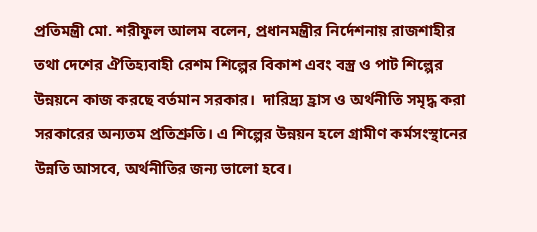প্রতিমন্ত্রী মো. শরীফুল আলম বলেন, প্রধানমন্ত্রীর নির্দেশনায় রাজশাহীর তথা দেশের ঐতিহ্যবাহী রেশম শিল্পের বিকাশ এবং বস্ত্র ও পাট শিল্পের উন্নয়নে কাজ করছে বর্তমান সরকার।  দারিদ্র্য হ্রাস ও অর্থনীতি সমৃদ্ধ করা সরকারের অন্যতম প্রতিশ্রুতি। এ শিল্পের উন্নয়ন হলে গ্রামীণ কর্মসংস্থানের উন্নতি আসবে, অর্থনীতির জন্য ভালো হবে।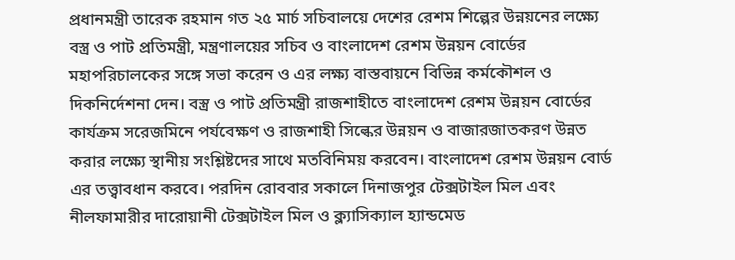প্রধানমন্ত্রী তারেক রহমান গত ২৫ মার্চ সচিবালয়ে দেশের রেশম শিল্পের উন্নয়নের লক্ষ্যে বস্ত্র ও পাট প্রতিমন্ত্রী, মন্ত্রণালয়ের সচিব ও বাংলাদেশ রেশম উন্নয়ন বোর্ডের মহাপরিচালকের সঙ্গে সভা করেন ও এর লক্ষ্য বাস্তবায়নে বিভিন্ন কর্মকৌশল ও দিকনির্দেশনা দেন। বস্ত্র ও পাট প্রতিমন্ত্রী রাজশাহীতে বাংলাদেশ রেশম উন্নয়ন বোর্ডের কার্যক্রম সরেজমিনে পর্যবেক্ষণ ও রাজশাহী সিল্কের উন্নয়ন ও বাজারজাতকরণ উন্নত করার লক্ষ্যে স্থানীয় সংশ্লিষ্টদের সাথে মতবিনিময় করবেন। বাংলাদেশ রেশম উন্নয়ন বোর্ড এর তত্ত্বাবধান করবে। পরদিন রোববার সকালে দিনাজপুর টেক্সটাইল মিল এবং নীলফামারীর দারোয়ানী টেক্সটাইল মিল ও ক্ল্যাসিক্যাল হ্যান্ডমেড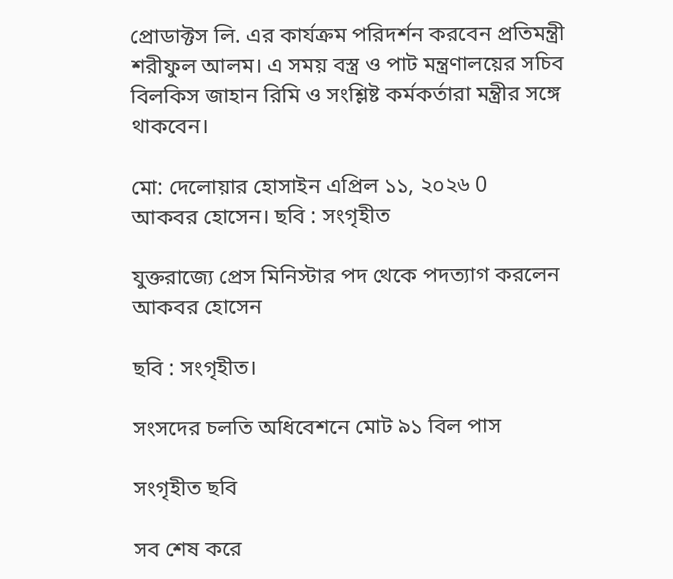প্রোডাক্টস লি. এর কার্যক্রম পরিদর্শন করবেন প্রতিমন্ত্রী শরীফুল আলম। এ সময় বস্ত্র ও পাট মন্ত্রণালয়ের সচিব বিলকিস জাহান রিমি ও সংশ্লিষ্ট কর্মকর্তারা মন্ত্রীর সঙ্গে থাকবেন।

মো: দেলোয়ার হোসাইন এপ্রিল ১১, ২০২৬ 0
আকবর হোসেন। ছবি : সংগৃহীত

যুক্তরাজ্যে প্রেস মিনিস্টার পদ থেকে পদত্যাগ করলেন আকবর হোসেন

ছবি : সংগৃহীত।

সংসদের চলতি অধিবেশনে মোট ৯১ বিল পাস

সংগৃহীত ছবি

সব শেষ করে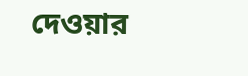দেওয়ার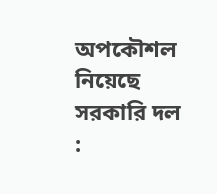অপকৌশল নিয়েছে সরকারি দল :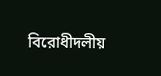বিরোধীদলীয়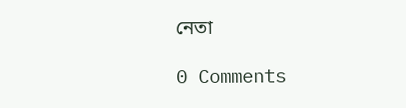নেতা

0 Comments